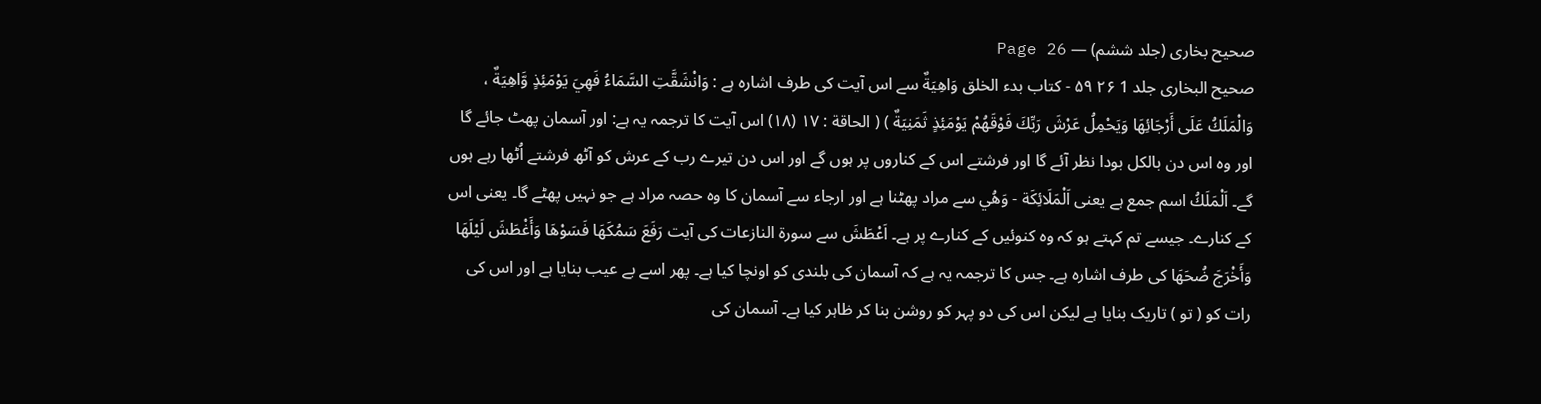صحیح بخاری (جلد ششم) — Page 26
صحيح البخاری جلد 1 ۲۶ ۵۹ - كتاب بدء الخلق وَاهِيَةٌ سے اس آیت کی طرف اشارہ ہے : وَانْشَقَّتِ السَّمَاءُ فَهِيَ يَوْمَئِذٍ وَّاهِيَةٌ ، وَالْمَلَكُ عَلَى أَرْجَائِهَا وَيَحْمِلُ عَرْشَ رَبِّكَ فَوْقَهُمْ يَوْمَئِذٍ ثَمَنِيَةٌ ) ( الحاقة : ۱۷ (۱۸) اس آیت کا ترجمہ یہ ہے: اور آسمان پھٹ جائے گا اور وہ اس دن بالکل بودا نظر آئے گا اور فرشتے اس کے کناروں پر ہوں گے اور اس دن تیرے رب کے عرش کو آٹھ فرشتے اُٹھا رہے ہوں گے۔ اَلْمَلَكُ اسم جمع ہے یعنی اَلْمَلَائِكَة - وَهُي سے مراد پھٹنا ہے اور ارجاء سے آسمان کا وہ حصہ مراد ہے جو نہیں پھٹے گا۔ یعنی اس کے کنارے۔ جیسے تم کہتے ہو کہ وہ کنوئیں کے کنارے پر ہے۔ اَعْطَشَ سے سورۃ النازعات کی آیت رَفَعَ سَمُكَهَا فَسَوْهَا وَأَغْطَشَ لَيْلَهَا وَأَخْرَجَ ضُحَهَا کی طرف اشارہ ہے۔ جس کا ترجمہ یہ ہے کہ آسمان کی بلندی کو اونچا کیا ہے۔ پھر اسے بے عیب بنایا ہے اور اس کی رات کو ( تو ) تاریک بنایا ہے لیکن اس کی دو پہر کو روشن بنا کر ظاہر کیا ہے۔ آسمان کی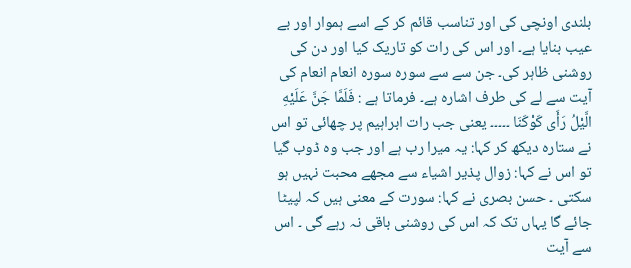بلندی اونچی کی اور تناسب قائم کر کے اسے ہموار اور بے عیب بنایا ہے۔ اور اس کی رات کو تاریک کیا اور دن کی روشنی ظاہر کی۔ جن سے سے سورہ سورہ انعام انعام کی آیت سے لے کی طرف اشارہ ہے۔ فرماتا ہے : فَلَمَّا جَنَّ عَلَيْهِ الَّيْلُ رَأَى كَوْكَنَا ۔۔۔۔۔ یعنی جب رات ابراہیم پر چھائی تو اس نے ستارہ دیکھ کر کہا: یہ میرا رب ہے اور جب وہ ڈوب گیا تو اس نے کہا: زوال پذیر اشیاء سے مجھے محبت نہیں ہو سکتی ۔ حسن بصری نے کہا: سورت کے معنی ہیں کہ لپیٹا جائے گا یہاں تک کہ اس کی روشنی باقی نہ رہے گی ۔ اس سے آیت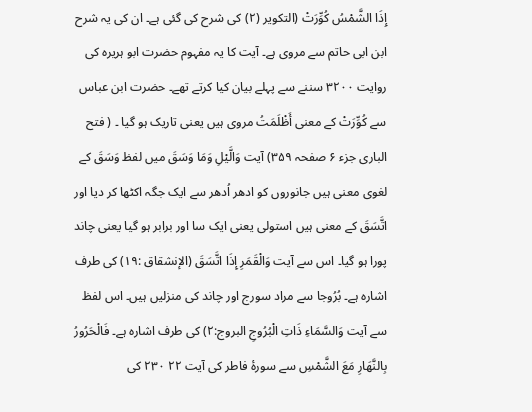إِذَا الشَّمْسُ كُوِّرَتْ (التكوير (٢) کی شرح کی گئی ہے۔ ان کی یہ شرح ابن ابی حاتم سے مروی ہے۔ آیت کا یہ مفہوم حضرت ابو ہریرہ کی روایت ۳۲۰۰ سننے سے پہلے بیان کیا کرتے تھے۔ حضرت ابن عباس سے كُوِّرَتْ کے معنی أَظْلَمَتُ مروی ہیں یعنی تاریک ہو گیا ۔ ( فتح الباری جزء ۶ صفحہ ۳۵۹) آیت وَالَّيْلِ وَمَا وَسَقَ میں لفظ وَسَقَ کے لغوی معنی ہیں جانوروں کو ادھر اُدھر سے ایک جگہ اکٹھا کر دیا اور اتَّسَقَ کے معنی ہیں استولی یعنی ایک سا اور برابر ہو گیا یعنی چاند پورا ہو گیا۔ اس سے آیت وَالْقَمَرِ إِذَا اتَّسَقَ (الإنشقاق :١٩) کی طرف اشارہ ہے۔ بُرُوجا سے مراد سورج اور چاند کی منزلیں ہیں۔ اس لفظ سے آیت وَالسَّمَاءِ ذَاتِ الْبُرُوجِ البروج:۲) کی طرف اشارہ ہے۔ فَالْحَرُورُ بِالنَّهَارِ مَعَ الشَّمْسِ سے سورۂ فاطر کی آیت ۲۲ ۲۳۰ کی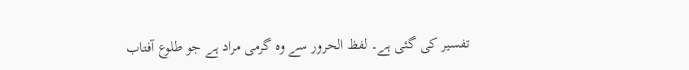تفسیر کی گئی ہے۔ لفظ الحرور سے وہ گرمی مراد ہے جو طلوع آفتاب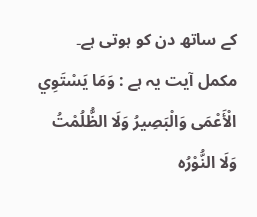کے ساتھ دن کو ہوتی ہے۔ مکمل آیت یہ ہے : وَمَا يَسْتَوِي الْأَعْمَى وَالْبَصِيرُ وَلَا الظُّلُمْتُ وَلَا النُّوْرُه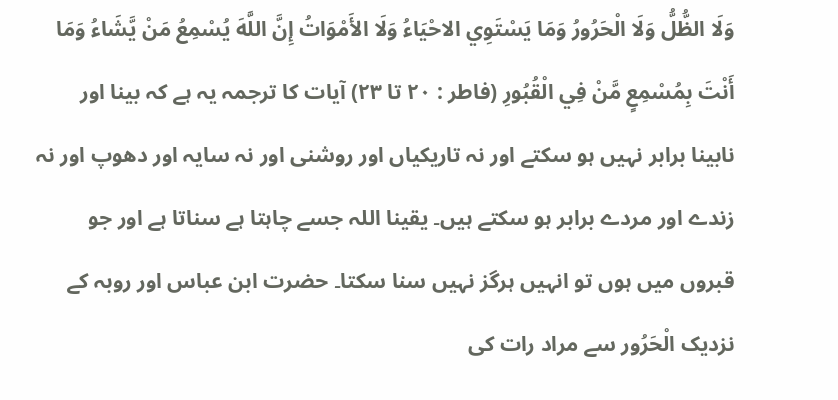وَلَا الظُّلُّ وَلَا الْحَرُورُ وَمَا يَسْتَوِي الاحْيَاءُ وَلَا الأَمْوَاتُ إِنَّ اللَّهَ يُسْمِعُ مَنْ يَّشَاءُ وَمَا أَنْتَ بِمُسْمِعٍ مَّنْ فِي الْقُبُورِ (فاطر : ۲۰ تا ۲۳) آیات کا ترجمہ یہ ہے کہ بینا اور نابینا برابر نہیں ہو سکتے اور نہ تاریکیاں اور روشنی اور نہ سایہ اور دھوپ اور نہ زندے اور مردے برابر ہو سکتے ہیں۔ یقینا اللہ جسے چاہتا ہے سناتا ہے اور جو قبروں میں ہوں تو انہیں ہرگز نہیں سنا سکتا۔ حضرت ابن عباس اور روبہ کے نزدیک الْحَرُور سے مراد رات کی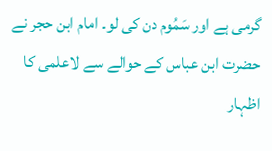گرمی ہے اور سَمُوم دن کی لو۔ امام ابن حجر نے حضرت ابن عباس کے حوالے سے لاعلمی کا اظہار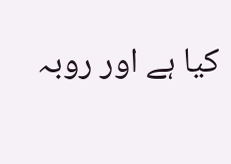کیا ہے اور روبہ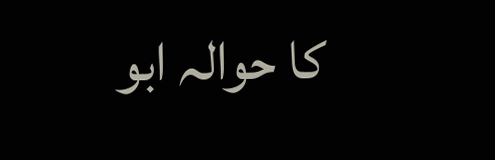کا حوالہ ابو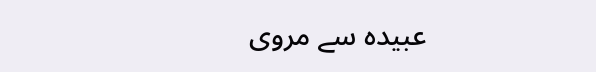عبیدہ سے مروی